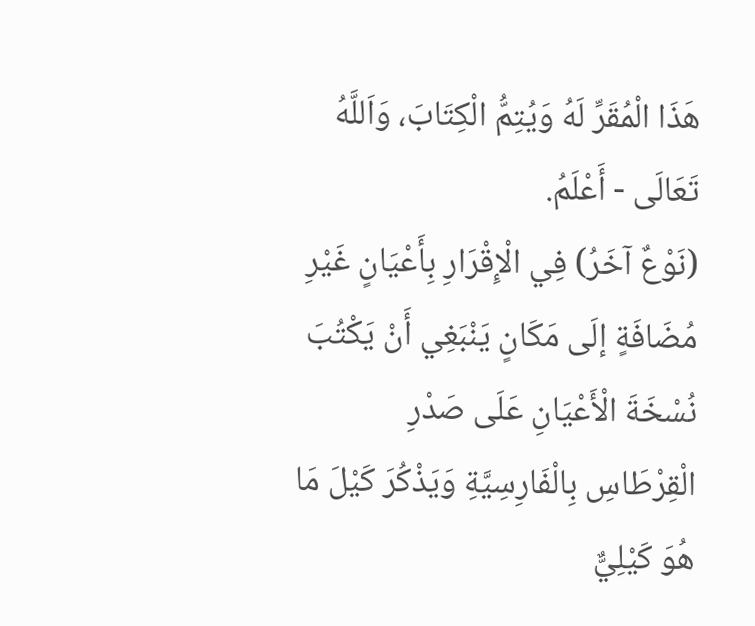هَذَا الْمُقَرِّ لَهُ وَيُتِمُّ الْكِتَابَ، وَاَللَّهُ تَعَالَى - أَعْلَمُ.
(نَوْعٌ آخَرُ) فِي الْإِقْرَارِ بِأَعْيَانٍ غَيْرِ مُضَافَةٍ إلَى مَكَانٍ يَنْبَغِي أَنْ يَكْتُبَ نُسْخَةَ الْأَعْيَانِ عَلَى صَدْرِ الْقِرْطَاسِ بِالْفَارِسِيَّةِ وَيَذْكُرَ كَيْلَ مَا هُوَ كَيْلِيٌّ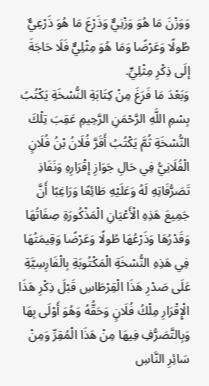وَوَزْنَ مَا هُوَ وَزْنِيٌّ وَذَرْعَ مَا هُوَ ذَرْعِيٌّ طُولًا وَعَرْضًا وَمَا هُوَ مِثْلِيٌّ فَلَا حَاجَةَ إلَى ذِكْرِ مِثْلِيٍّ.
وَبَعْدَ مَا فَرَغَ مِنْ كِتَابَةِ النُّسْخَةِ يَكْتُبُ بِسْمِ اللَّهِ الرَّحْمَنِ الرَّحِيمِ عَقِبَ تِلْكَ النُّسْخَةِ ثُمَّ يَكْتُبُ أَقَرَّ فُلَانُ بْنُ فُلَانٍ الْفُلَانِيُّ فِي حَالِ جَوَازِ إقْرَارِهِ وَنَفَاذِ تَصَرُّفَاتِهِ لَهُ وَعَلَيْهِ طَائِعًا وَرَاغِبًا أَنَّ جَمِيعَ هَذِهِ الْأَعْيَانِ الْمَذْكُورَةِ صِفَاتُهَا وَقَدْرُهَا وَذَرْعُهَا طُولًا وَعَرْضًا وَقِيمَتُهَا فِي هَذِهِ النُّسْخَةِ الْمَكْتُوبَةِ بِالْفَارِسِيَّةِ عَلَى صَدْرِ هَذَا الْقِرْطَاسِ قَبْلَ ذِكْرِ هَذَا الْإِقْرَارِ مِلْكُ فُلَانٍ وَحَقُّهُ وَهُوَ أَوْلَى بِهَا وَبِالتَّصَرُّفِ فِيهَا مِنْ هَذَا الْمُقِرِّ وَمِنْ سَائِرِ النَّاسِ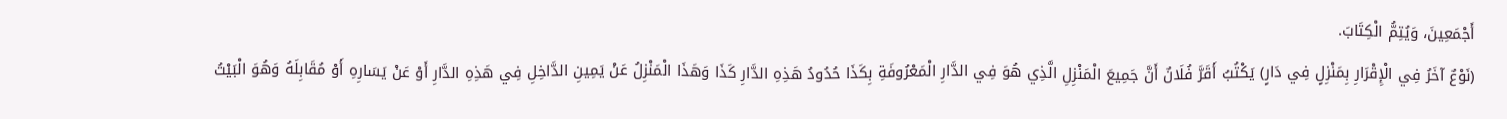أَجْمَعِينَ، وَيُتِمُّ الْكِتَابَ.
(نَوْعٌ آخَرُ فِي الْإِقْرَارِ بِمَنْزِلٍ فِي دَارٍ) يَكْتُبُ أَقَرَّ فُلَانٌ أَنَّ جَمِيعَ الْمَنْزِلِ الَّذِي هُوَ فِي الدَّارِ الْمَعْرُوفَةِ بِكَذَا حُدُودُ هَذِهِ الدَّارِ كَذَا وَهَذَا الْمَنْزِلُ عَنْ يَمِينِ الدَّاخِلِ فِي هَذِهِ الدَّارِ أَوْ عَنْ يَسَارِهِ أَوْ مُقَابِلَهُ وَهُوَ الْبَيْتُ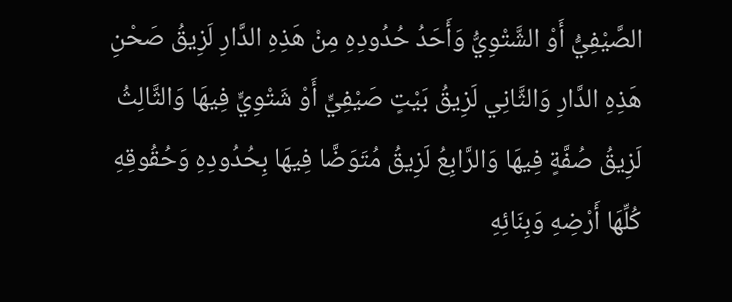الصَّيْفِيُّ أَوْ الشَّتْوِيُّ وَأَحَدُ حُدُودِهِ مِنْ هَذِهِ الدَّارِ لَزِيقُ صَحْنِ هَذِهِ الدَّارِ وَالثَّانِي لَزِيقُ بَيْتٍ صَيْفِيٍّ أَوْ شَتْوِيٍّ فِيهَا وَالثَّالِثُ لَزِيقُ صُفَّةٍ فِيهَا وَالرَّابِعُ لَزِيقُ مُتَوَضَّا فِيهَا بِحُدُودِهِ وَحُقُوقِهِ كُلِّهَا أَرْضِهِ وَبِنَائِهِ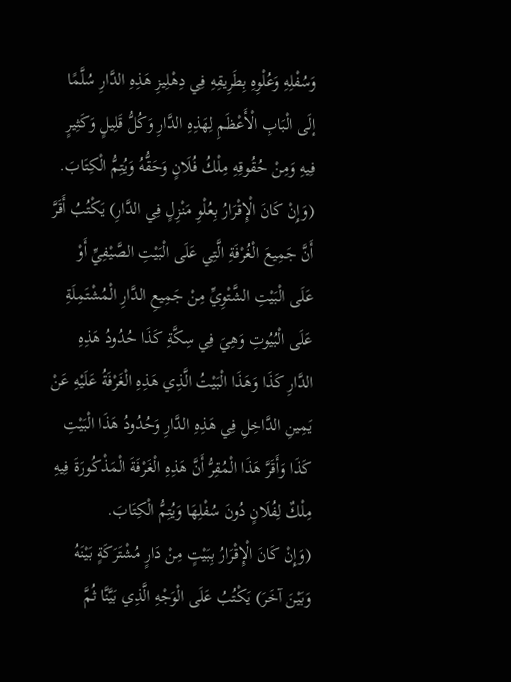وَسُفْلِهِ وَعُلْوِهِ بِطَرِيقِهِ فِي دِهْلِيزِ هَذِهِ الدَّارِ سُلَّمًا إلَى الْبَابِ الْأَعْظَمِ لِهَذِهِ الدَّارِ وَكُلُّ قَلِيلٍ وَكَثِيرٍ فِيهِ وَمِنْ حُقُوقِهِ مِلْكُ فُلَانٍ وَحَقُّهُ وَيُتِمُّ الْكِتَابَ.
(وَإِنْ كَانَ الْإِقْرَارُ بِعُلْوِ مَنْزِلٍ فِي الدَّارِ) يَكْتُبُ أَقَرَّ أَنَّ جَمِيعَ الْغُرْفَةِ الَّتِي عَلَى الْبَيْتِ الصَّيْفِيِّ أَوْ عَلَى الْبَيْتِ الشَّتْوِيِّ مِنْ جَمِيعِ الدَّارِ الْمُشْتَمِلَةِ عَلَى الْبُيُوتِ وَهِيَ فِي سِكَّةِ كَذَا حُدُودُ هَذِهِ الدَّارِ كَذَا وَهَذَا الْبَيْتُ الَّذِي هَذِهِ الْغَرْفَةُ عَلَيْهِ عَنْ يَمِينِ الدَّاخِلِ فِي هَذِهِ الدَّارِ وَحُدُودُ هَذَا الْبَيْتِ كَذَا وَأَقَرَّ هَذَا الْمُقِرُّ أَنَّ هَذِهِ الْغَرْفَةَ الْمَذْكُورَةَ فِيهِ مِلْكٌ لِفُلَانٍ دُونَ سُفْلِهَا وَيُتِمُّ الْكِتَابَ.
(وَإِنْ كَانَ الْإِقْرَارُ بِبَيْتٍ مِنْ دَارٍ مُشْتَرَكَةٍ بَيْنَهُ وَبَيْنَ آخَرَ) يَكْتُبُ عَلَى الْوَجْهِ الَّذِي بَيَّنَّا ثُمَّ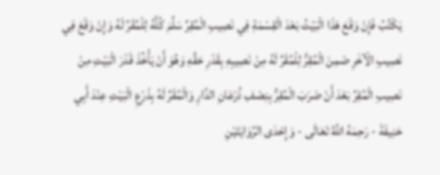يَكْتُبُ فَإِنْ وَقَعَ هَذَا الْبَيْتُ بَعْدَ الْقِسْمَةِ فِي نَصِيبِ الْمُقِرِّ سَلَّمَ كُلَّهُ لِلْمُقَرِّ لَهُ وَإِنْ وَقَعَ فِي نَصِيبِ الْآخَرِ ضَمِنَ الْمُقِرُّ لِلْمُقَرِّ لَهُ مِنْ نَصِيبِهِ بِقَدْرِ حَقِّهِ وَهُوَ أَنْ يَأْخُذَ قَدْرَ الْبَيْتِ مِنْ نَصِيبِ الْمُقِرِّ بَعْدَ أَنْ ضَرَبَ الْمُقِرُّ بِنِصْفِ ذُرْعَانِ الدَّارِ وَالْمُقَرِّ لَهُ بِذَرْعِ الْبَيْتِ عِنْدَ أَبِي حَنِيفَةَ - رَحِمَهُ اللَّهُ تَعَالَى - وَإِحْدَى الرِّوَايَتَيْنِ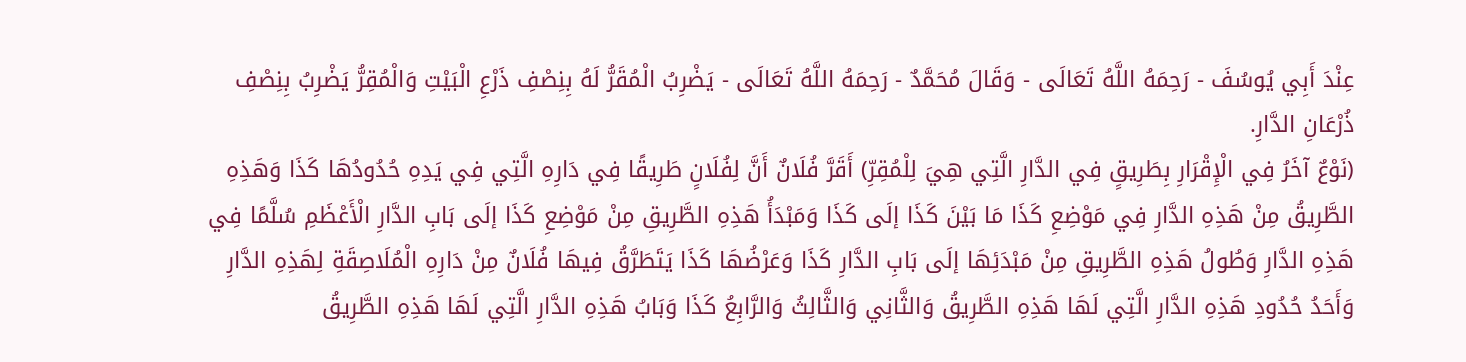عِنْدَ أَبِي يُوسُفَ - رَحِمَهُ اللَّهُ تَعَالَى - وَقَالَ مُحَمَّدٌ - رَحِمَهُ اللَّهُ تَعَالَى - يَضْرِبُ الْمُقَرُّ لَهُ بِنِصْفِ ذَرْعِ الْبَيْتِ وَالْمُقِرُّ يَضْرِبُ بِنِصْفِ ذُرْعَانِ الدَّارِ.
(نَوْعٌ آخَرُ فِي الْإِقْرَارِ بِطَرِيقٍ فِي الدَّارِ الَّتِي هِيَ لِلْمُقِرِّ) أَقَرَّ فُلَانٌ أَنَّ لِفُلَانٍ طَرِيقًا فِي دَارِهِ الَّتِي فِي يَدِهِ حُدُودُهَا كَذَا وَهَذِهِ الطَّرِيقُ مِنْ هَذِهِ الدَّارِ فِي مَوْضِعِ كَذَا مَا بَيْنَ كَذَا إلَى كَذَا وَمَبْدَأُ هَذِهِ الطَّرِيقِ مِنْ مَوْضِعِ كَذَا إلَى بَابِ الدَّارِ الْأَعْظَمِ سُلَّمًا فِي هَذِهِ الدَّارِ وَطُولُ هَذِهِ الطَّرِيقِ مِنْ مَبْدَئِهَا إلَى بَابِ الدَّارِ كَذَا وَعَرْضُهَا كَذَا يَتَطَرَّقُ فِيهَا فُلَانٌ مِنْ دَارِهِ الْمُلَاصِقَةِ لِهَذِهِ الدَّارِ وَأَحَدُ حُدُودِ هَذِهِ الدَّارِ الَّتِي لَهَا هَذِهِ الطَّرِيقُ وَالثَّانِي وَالثَّالِثُ وَالرَّابِعُ كَذَا وَبَابُ هَذِهِ الدَّارِ الَّتِي لَهَا هَذِهِ الطَّرِيقُ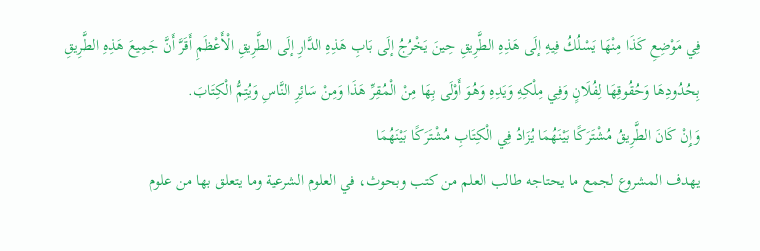فِي مَوْضِعِ كَذَا مِنْهَا يَسْلُكُ فِيهِ إلَى هَذِهِ الطَّرِيقِ حِينَ يَخْرُجُ إلَى بَابِ هَذِهِ الدَّارِ إلَى الطَّرِيقِ الْأَعْظَمِ أَقَرَّ أَنَّ جَمِيعَ هَذِهِ الطَّرِيقِ بِحُدُودِهَا وَحُقُوقِهَا لِفُلَانٍ وَفِي مِلْكِهِ وَيَدِهِ وَهُوَ أَوْلَى بِهَا مِنْ الْمُقِرِّ هَذَا وَمِنْ سَائِرِ النَّاسِ وَيُتِمُّ الْكِتَابَ.
وَإِنْ كَانَ الطَّرِيقُ مُشْتَرَكًا بَيْنَهُمَا يُزَادُ فِي الْكِتَابِ مُشْتَرَكًا بَيْنَهُمَا
يهدف المشروع لجمع ما يحتاجه طالب العلم من كتب وبحوث، في العلوم الشرعية وما يتعلق بها من علوم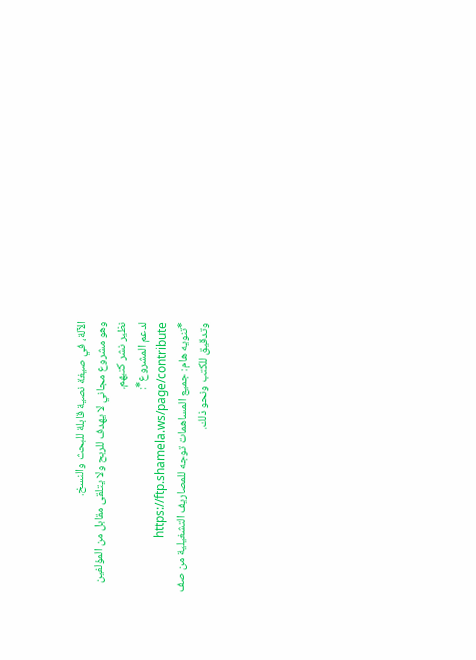الآلة، في صيغة نصية قابلة للبحث والنسخ.
وهو مشروع مجاني لا يهدف للربح ولا يتلقى مقابل من المؤلفين نظير نشر كتبهم.
لدعم المشروع*: https://ftp.shamela.ws/page/contribute
*تنويه هام: جميع المساهمات توجه للمصاريف التشغيلية من صف وتدقيق للكتب ونحو ذلك.